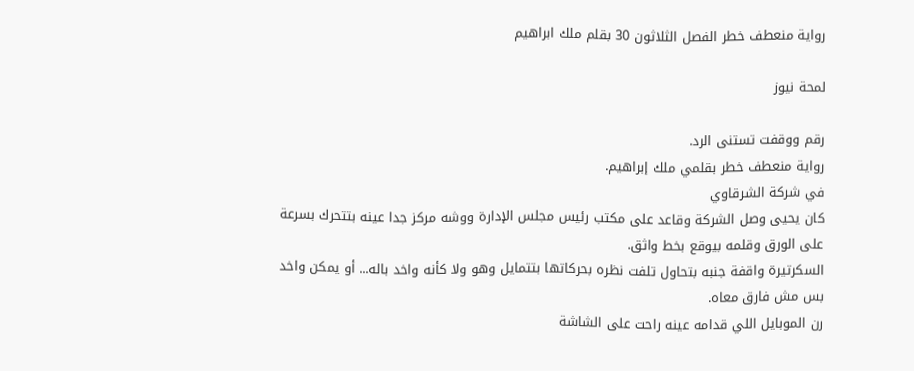رواية منعطف خطر الفصل الثلاثون 30 بقلم ملك ابراهيم

لمحة نيوز

رقم ووقفت تستنى الرد.
رواية منعطف خطر بقلمي ملك إبراهيم.
في شركة الشرقاوي
كان يحيى وصل الشركة وقاعد على مكتب رئيس مجلس الإدارة ووشه مركز جدا عينه بتتحرك بسرعة على الورق وقلمه بيوقع بخط واثق.
السكرتيرة واقفة جنبه بتحاول تلفت نظره بحركاتها بتتمايل وهو ولا كأنه واخد باله... أو يمكن واخد بس مش فارق معاه.
رن الموبايل اللي قدامه عينه راحت على الشاشة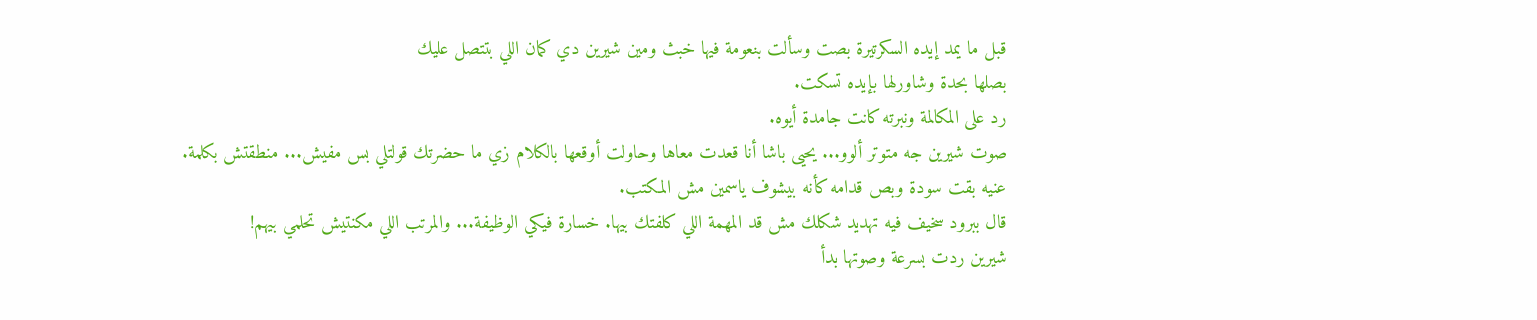قبل ما يمد إيده السكرتيرة بصت وسألت بنعومة فيها خبث ومين شيرين دي كمان اللي بتتصل عليك
بصلها بحدة وشاورلها بإيده تسكت.
رد على المكالمة ونبرته كانت جامدة أيوه.
صوت شيرين جه متوتر ألوو... يحيى باشا أنا قعدت معاها وحاولت أوقعها بالكلام زي ما حضرتك قولتلي بس مفيش... منطقتش بكلمة.
عنيه بقت سودة وبص قدامه كأنه بيشوف ياسمين مش المكتب.
قال ببرود سخيف فيه تهديد شكلك مش قد المهمة اللي كلفتك بيها. خسارة فيكي الوظيفة... والمرتب اللي مكنتيش تحلمي بيهم!
شيرين ردت بسرعة وصوتها بدأ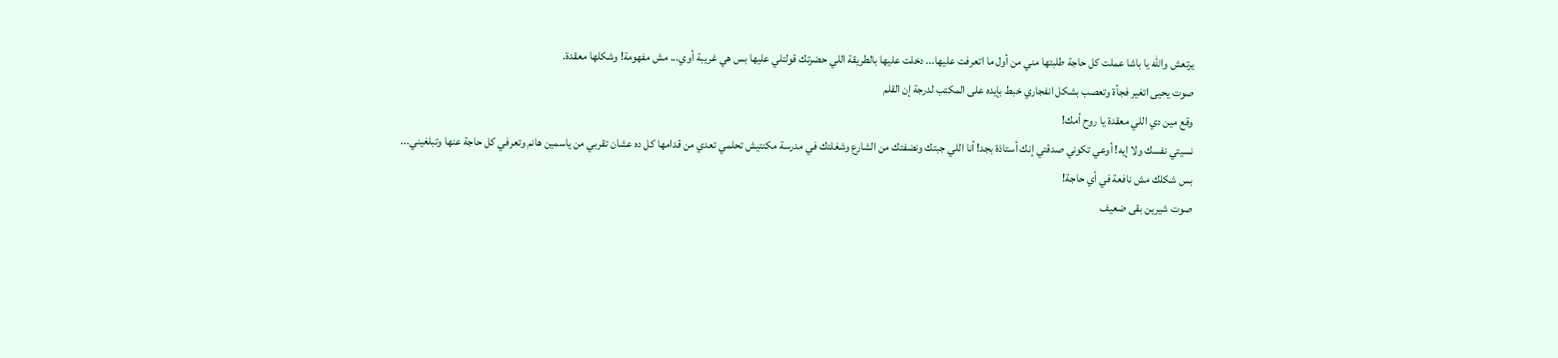يرتعش والله يا باشا عملت كل حاجة طلبتها مني من أول ما اتعرفت عليها... دخلت عليها بالطريقة اللي حضرتك قولتلي عليها بس هي غريبة أوي... مش مفهومة! وشكلها معقدة.
صوت يحيى اتغير فجأة وتعصب بشكل انفجاري خبط بإيده على المكتب لدرجة إن القلم
وقع مين دي اللي معقدة يا روح أمك!
نسيتي نفسك ولا إيه! أوعي تكوني صدقتي إنك أستاذة بجد! أنا اللي جبتك ونضفتك من الشارع وشغلتك في مدرسة مكنتيش تحلمي تعدي من قدامها كل ده عشان تقربي من ياسمين هانم وتعرفي كل حاجة عنها وتبلغيني...
بس شكلك مش نافعة في أي حاجة!
صوت شيرين بقى ضعيف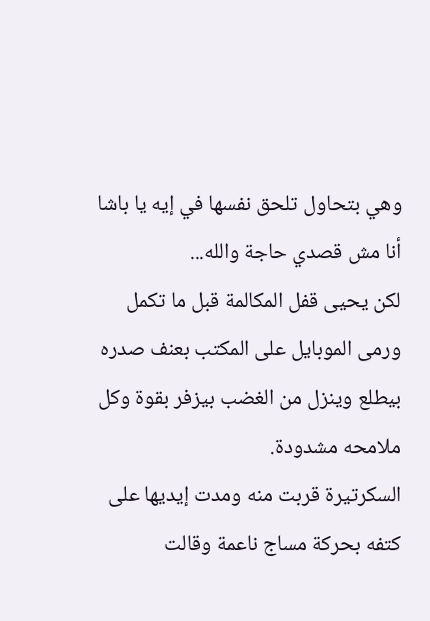وهي بتحاول تلحق نفسها في إيه يا باشا أنا مش قصدي حاجة والله...
لكن يحيى قفل المكالمة قبل ما تكمل ورمى الموبايل على المكتب بعنف صدره بيطلع وينزل من الغضب بيزفر بقوة وكل ملامحه مشدودة.
السكرتيرة قربت منه ومدت إيديها على كتفه بحركة مساج ناعمة وقالت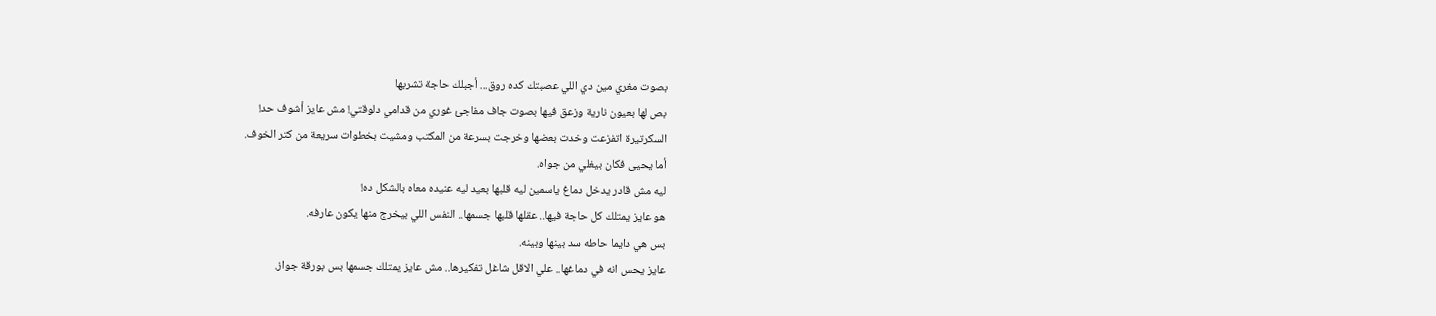بصوت مغري مين دي اللي عصبتك كده روق... أجبلك حاجة تشربها
بص لها بعيون نارية وزعق فيها بصوت جاف مفاجئ غوري من قدامي دلوقتي! مش عايز أشوف حد!
السكرتيرة اتفزعت وخدت بعضها وخرجت بسرعة من المكتب ومشيت بخطوات سريعة من كتر الخوف.
أما يحيى فكان بيغلي من جواه.
ليه مش قادر يدخل دماغ ياسمين ليه قلبها بعيد ليه عنيده معاه بالشكل ده!
هو عايز يمتلك كل حاجة فيها.. عقلها قلبها جسمها.. النفس اللي بيخرج منها يكون عارفه.
بس هي دايما حاطه سد بينها وبينه.
عايز يحس انه في دماغها.. علي الاقل شاغل تفكيرها.. مش عايز يمتلك جسمها بس بورقة جواز.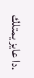.دا عايز يمتلك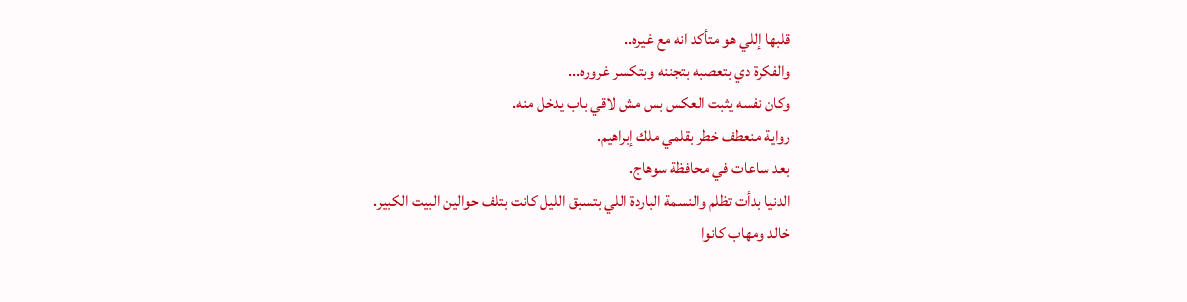قلبها إللي هو متأكد انه مع غيره..
والفكرة دي بتعصبه بتجننه وبتكسر غروره...
وكان نفسه يثبت العكس بس مش لاقي باب يدخل منه.
رواية منعطف خطر بقلمي ملك إبراهيم.
بعد ساعات في محافظة سوهاج.
الدنيا بدأت تظلم والنسمة الباردة اللي بتسبق الليل كانت بتلف حوالين البيت الكبير.
خالد ومهاب كانوا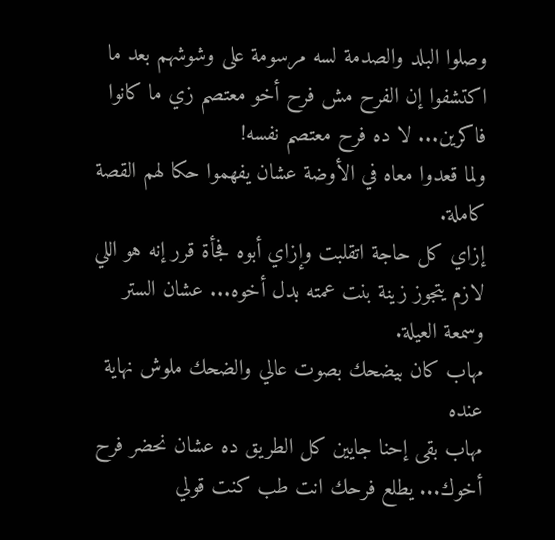وصلوا البلد والصدمة لسه مرسومة على وشوشهم بعد ما اكتشفوا إن الفرح مش فرح أخو معتصم زي ما كانوا فاكرين... لا ده فرح معتصم نفسه!
ولما قعدوا معاه في الأوضة عشان يفهموا حكا لهم القصة كاملة.
إزاي كل حاجة اتقلبت وإزاي أبوه فجأة قرر إنه هو اللي لازم يتجوز زينة بنت عمته بدل أخوه... عشان الستر وسمعة العيلة.
مهاب كان بيضحك بصوت عالي والضحك ملوش نهاية عنده
مهاب بقى إحنا جايين كل الطريق ده عشان نحضر فرح أخوك... يطلع فرحك انت طب كنت قولي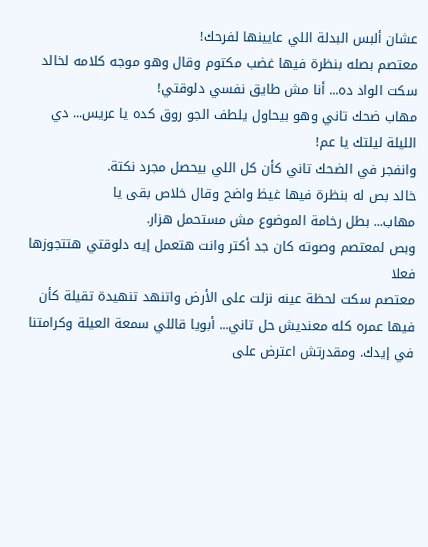عشان ألبس البدلة اللي عايينها لفرحك!
معتصم بصله بنظرة فيها غضب مكتوم وقال وهو موجه كلامه لخالد سكت الواد ده... أنا مش طايق نفسي دلوقتي!
مهاب ضحك تاني وهو بيحاول يلطف الجو روق كده يا عريس... دي الليلة ليلتك يا عم!
وانفجر في الضحك تاني كأن كل اللي بيحصل مجرد نكتة.
خالد بص له بنظرة فيها غيظ واضح وقال خلاص بقى يا
مهاب... بطل رخامة الموضوع مش مستحمل هزار.
وبص لمعتصم وصوته كان جد أكتر وانت هتعمل إيه دلوقتي هتتجوزها فعلا
معتصم سكت لحظة عينه نزلت على الأرض واتنهد تنهيدة تقيلة كأن فيها عمره كله معنديش حل تاني... أبويا قاللي سمعة العيلة وكرامتنا في إيدك. ومقدرتش اعترض على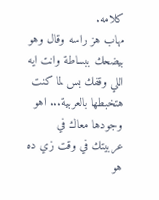كلامه.
مهاب هز راسه وقال وهو بيضحك ببساطة وانت ايه اللي وقفك بس لما كنت هتخبطها بالعربية... اهو وجودها معاك في عربيتك في وقت زي ده هو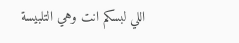اللي لبسكم انت وهي التلبيسة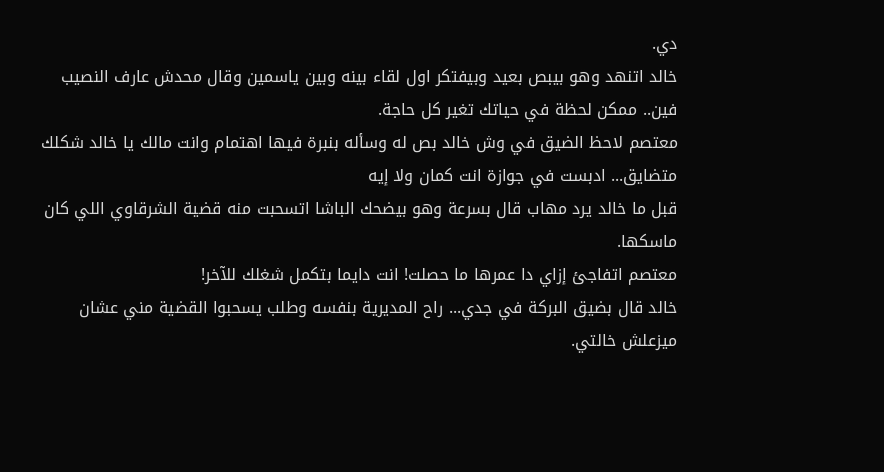دي.
خالد اتنهد وهو بيبص بعيد وبيفتكر اول لقاء بينه وبين ياسمين وقال محدش عارف النصيب فين.. ممكن لحظة في حياتك تغير كل حاجة.
معتصم لاحظ الضيق في وش خالد بص له وسأله بنبرة فيها اهتمام وانت مالك يا خالد شكلك متضايق... ادبست في جوازة انت كمان ولا إيه
قبل ما خالد يرد مهاب قال بسرعة وهو بيضحك الباشا اتسحبت منه قضية الشرقاوي اللي كان ماسكها.
معتصم اتفاجئ إزاي دا عمرها ما حصلت! انت دايما بتكمل شغلك للآخر!
خالد قال بضيق البركة في جدي... راح المديرية بنفسه وطلب يسحبوا القضية مني عشان ميزعلش خالتي.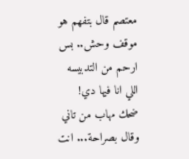معتصم قال بتفهم هو موقف وحش.. بس ارحم من التدبيسه اللي انا فيها دي!
ضحك مهاب من تاني وقال بصراحة... انت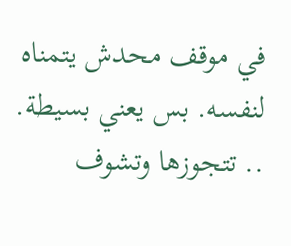في موقف محدش يتمناه لنفسه. بس يعني بسيطة.
.. تتجوزها وتشوف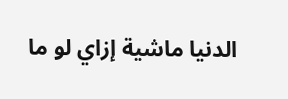الدنيا ماشية إزاي لو ما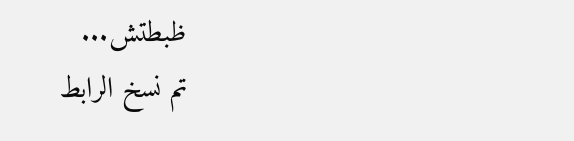ظبطتش...
تم نسخ الرابط